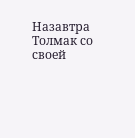Назавтра Толмак со своей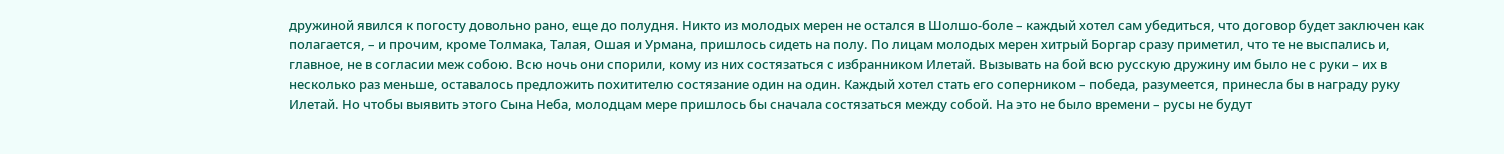дружиной явился к погосту довольно рано, еще до полудня. Никто из молодых мерен не остался в Шолшо-боле – каждый хотел сам убедиться, что договор будет заключен как полагается, – и прочим, кроме Толмака, Талая, Ошая и Урмана, пришлось сидеть на полу. По лицам молодых мерен хитрый Боргар сразу приметил, что те не выспались и, главное, не в согласии меж собою. Всю ночь они спорили, кому из них состязаться с избранником Илетай. Вызывать на бой всю русскую дружину им было не с руки – их в несколько раз меньше, оставалось предложить похитителю состязание один на один. Каждый хотел стать его соперником – победа, разумеется, принесла бы в награду руку Илетай. Но чтобы выявить этого Сына Неба, молодцам мере пришлось бы сначала состязаться между собой. На это не было времени – русы не будут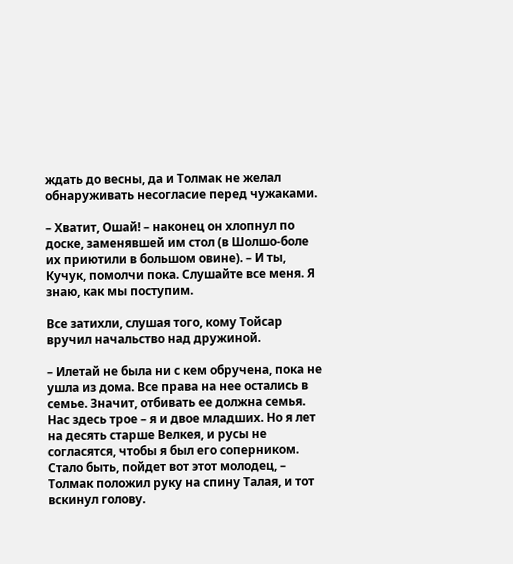ждать до весны, да и Толмак не желал обнаруживать несогласие перед чужаками.

– Хватит, Ошай! – наконец он хлопнул по доске, заменявшей им стол (в Шолшо-боле их приютили в большом овине). – И ты, Кучук, помолчи пока. Слушайте все меня. Я знаю, как мы поступим.

Все затихли, слушая того, кому Тойсар вручил начальство над дружиной.

– Илетай не была ни с кем обручена, пока не ушла из дома. Все права на нее остались в семье. Значит, отбивать ее должна семья. Нас здесь трое – я и двое младших. Но я лет на десять старше Велкея, и русы не согласятся, чтобы я был его соперником. Стало быть, пойдет вот этот молодец, – Толмак положил руку на спину Талая, и тот вскинул голову.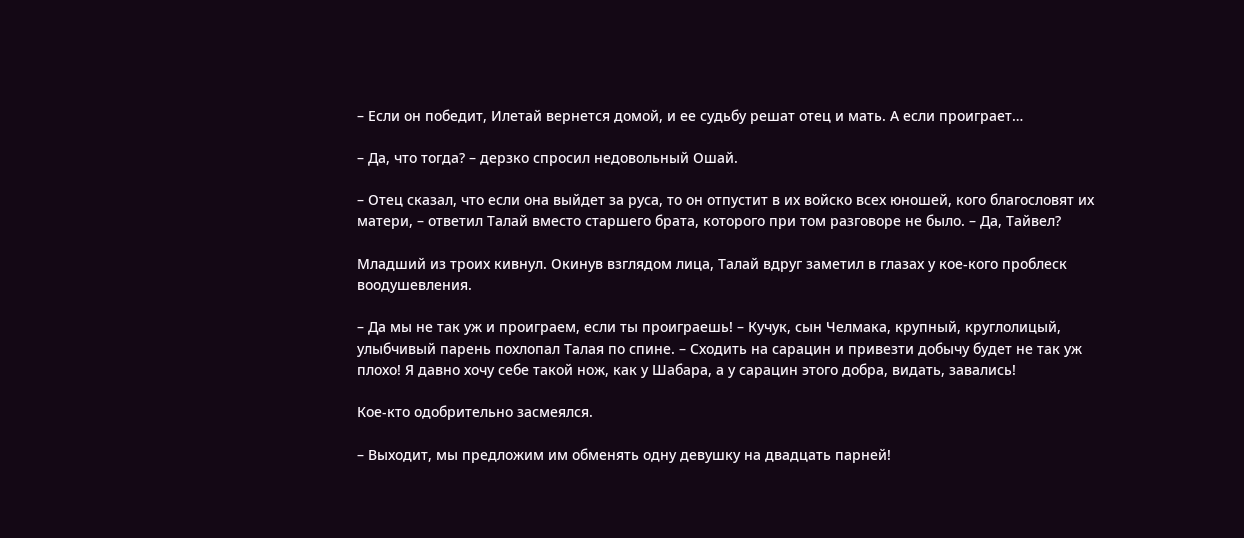– Если он победит, Илетай вернется домой, и ее судьбу решат отец и мать. А если проиграет…

– Да, что тогда? – дерзко спросил недовольный Ошай.

– Отец сказал, что если она выйдет за руса, то он отпустит в их войско всех юношей, кого благословят их матери, – ответил Талай вместо старшего брата, которого при том разговоре не было. – Да, Тайвел?

Младший из троих кивнул. Окинув взглядом лица, Талай вдруг заметил в глазах у кое-кого проблеск воодушевления.

– Да мы не так уж и проиграем, если ты проиграешь! – Кучук, сын Челмака, крупный, круглолицый, улыбчивый парень похлопал Талая по спине. – Сходить на сарацин и привезти добычу будет не так уж плохо! Я давно хочу себе такой нож, как у Шабара, а у сарацин этого добра, видать, завались!

Кое-кто одобрительно засмеялся.

– Выходит, мы предложим им обменять одну девушку на двадцать парней!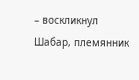– воскликнул Шабар, племянник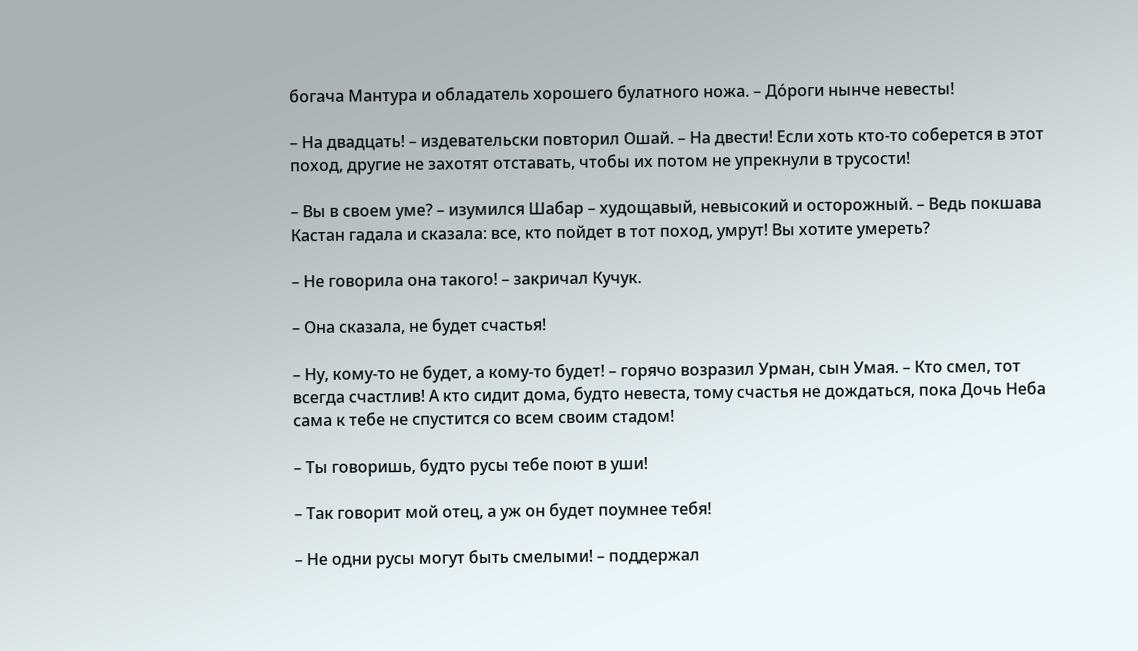богача Мантура и обладатель хорошего булатного ножа. – До́роги нынче невесты!

– На двадцать! – издевательски повторил Ошай. – На двести! Если хоть кто-то соберется в этот поход, другие не захотят отставать, чтобы их потом не упрекнули в трусости!

– Вы в своем уме? – изумился Шабар – худощавый, невысокий и осторожный. – Ведь покшава Кастан гадала и сказала: все, кто пойдет в тот поход, умрут! Вы хотите умереть?

– Не говорила она такого! – закричал Кучук.

– Она сказала, не будет счастья!

– Ну, кому-то не будет, а кому-то будет! – горячо возразил Урман, сын Умая. – Кто смел, тот всегда счастлив! А кто сидит дома, будто невеста, тому счастья не дождаться, пока Дочь Неба сама к тебе не спустится со всем своим стадом!

– Ты говоришь, будто русы тебе поют в уши!

– Так говорит мой отец, а уж он будет поумнее тебя!

– Не одни русы могут быть смелыми! – поддержал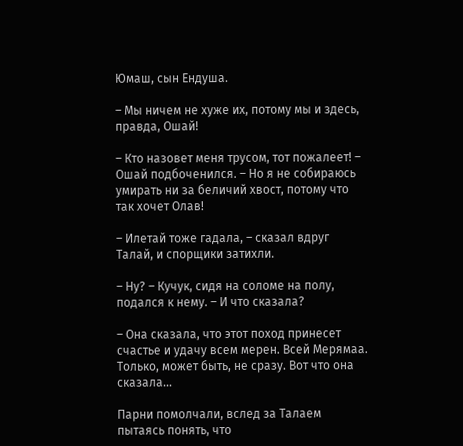Юмаш, сын Ендуша.

– Мы ничем не хуже их, потому мы и здесь, правда, Ошай!

– Кто назовет меня трусом, тот пожалеет! – Ошай подбоченился. – Но я не собираюсь умирать ни за беличий хвост, потому что так хочет Олав!

– Илетай тоже гадала, – сказал вдруг Талай, и спорщики затихли.

– Ну? – Кучук, сидя на соломе на полу, подался к нему. – И что сказала?

– Она сказала, что этот поход принесет счастье и удачу всем мерен. Всей Мерямаа. Только, может быть, не сразу. Вот что она сказала…

Парни помолчали, вслед за Талаем пытаясь понять, что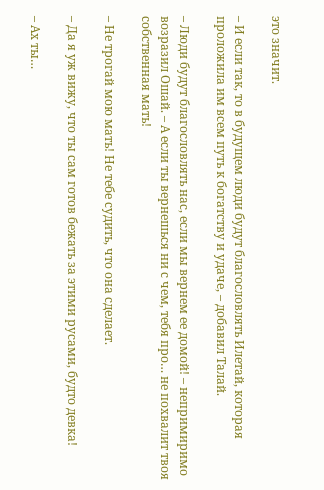это значит.

– И если так, то в будущем люди будут благословлять Илетай, которая проложила им всем путь к богатству и удаче, – добавил Талай.

– Люди будут благословлять нас, если мы вернем ее домой! – непримиримо возразил Ошай. – А если ты вернешься ни с чем, тебя про… не похвалит твоя собственная мать!

– Не трогай мою мать! Не тебе судить, что она сделает.

– Да я уж вижу, что ты сам готов бежать за этими русами, будто девка!

– Ах ты…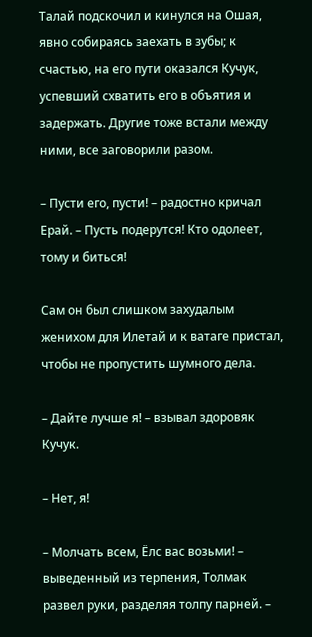Талай подскочил и кинулся на Ошая, явно собираясь заехать в зубы; к счастью, на его пути оказался Кучук, успевший схватить его в объятия и задержать. Другие тоже встали между ними, все заговорили разом.

– Пусти его, пусти! – радостно кричал Ерай. – Пусть подерутся! Кто одолеет, тому и биться!

Сам он был слишком захудалым женихом для Илетай и к ватаге пристал, чтобы не пропустить шумного дела.

– Дайте лучше я! – взывал здоровяк Кучук.

– Нет, я!

– Молчать всем, Ёлс вас возьми! – выведенный из терпения, Толмак развел руки, разделяя толпу парней. –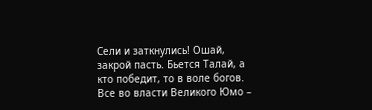Сели и заткнулись! Ошай, закрой пасть. Бьется Талай, а кто победит, то в воле богов. Все во власти Великого Юмо –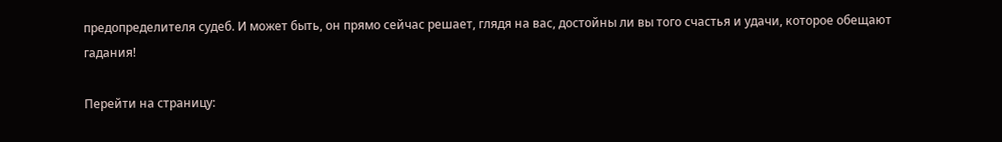предопределителя судеб. И может быть, он прямо сейчас решает, глядя на вас, достойны ли вы того счастья и удачи, которое обещают гадания!

Перейти на страницу: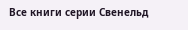Все книги серии Свенельд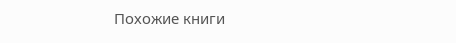Похожие книги